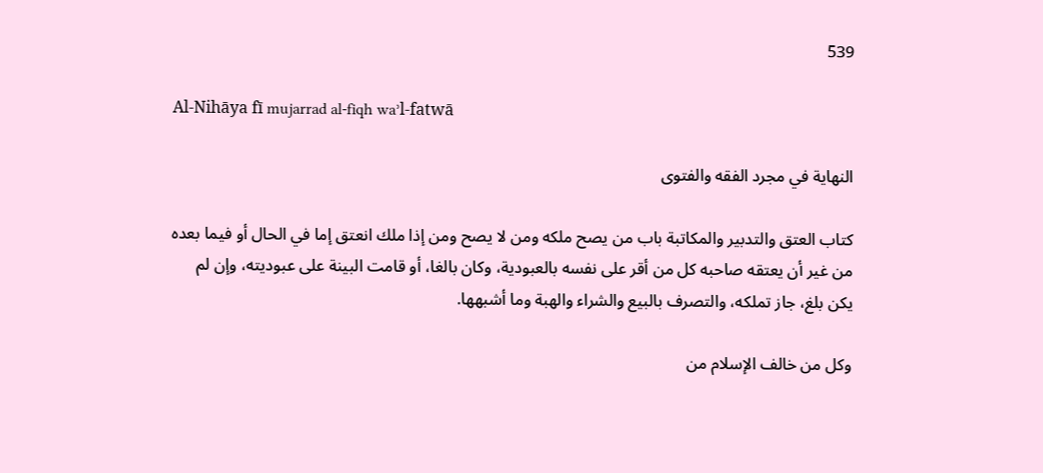539

Al-Nihāya fī mujarrad al-fiqh waʾl-fatwā

النهاية في مجرد الفقه والفتوى

كتاب العتق والتدبير والمكاتبة باب من يصح ملكه ومن لا يصح ومن إذا ملك انعتق إما في الحال أو فيما بعده من غير أن يعتقه صاحبه كل من أقر على نفسه بالعبودية، وكان بالغا، أو قامت البينة على عبوديته، وإن لم يكن بلغ، جاز تملكه، والتصرف بالبيع والشراء والهبة وما أشبهها.

وكل من خالف الإسلام من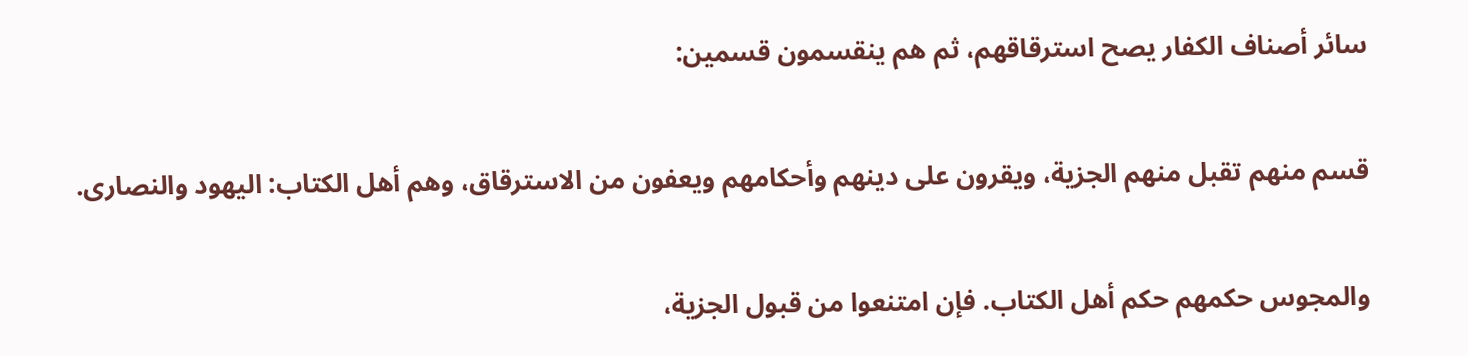سائر أصناف الكفار يصح استرقاقهم، ثم هم ينقسمون قسمين:

قسم منهم تقبل منهم الجزية، ويقرون على دينهم وأحكامهم ويعفون من الاسترقاق، وهم أهل الكتاب: اليهود والنصارى.

والمجوس حكمهم حكم أهل الكتاب. فإن امتنعوا من قبول الجزية،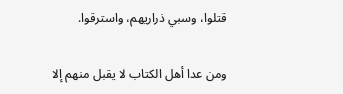قتلوا، وسبي ذراريهم، واسترقوا.

ومن عدا أهل الكتاب لا يقبل منهم إلا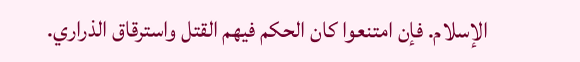الإسلام. فإن امتنعوا كان الحكم فيهم القتل واسترقاق الذراري.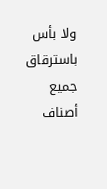ولا بأس باسترقاق جميع أصناف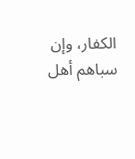الكفار، وإن سباهم أهل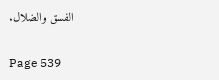الفسق والضلال.

Page 539